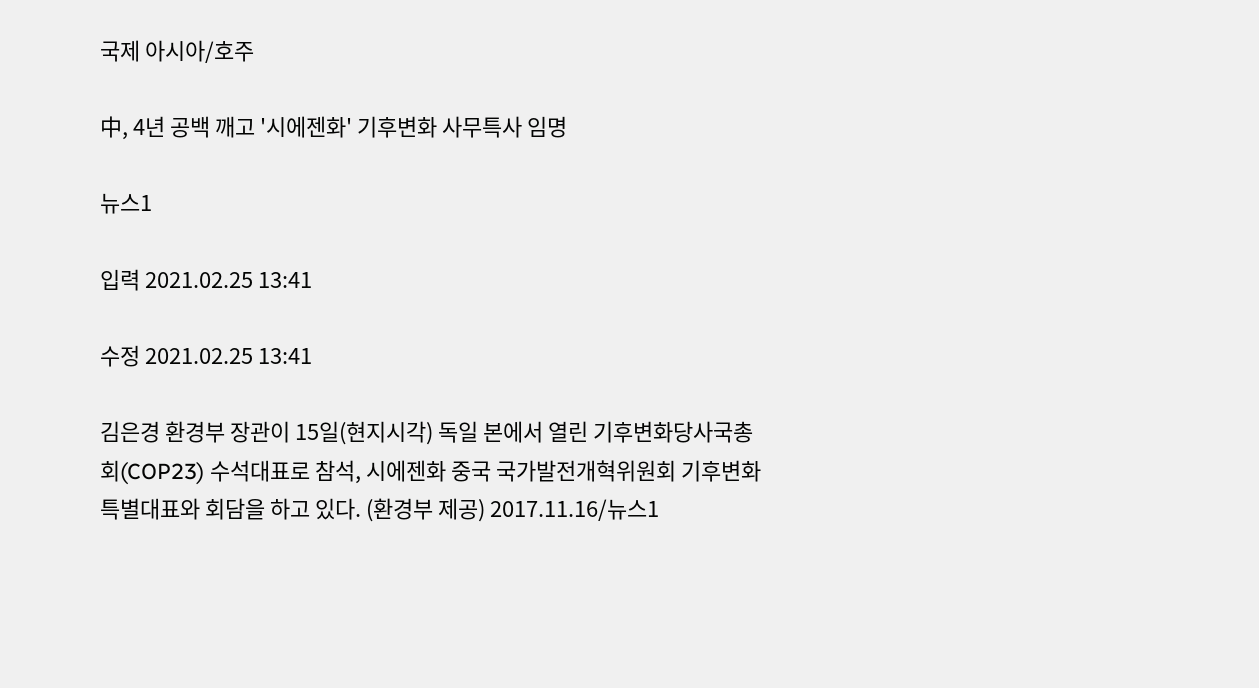국제 아시아/호주

中, 4년 공백 깨고 '시에젠화' 기후변화 사무특사 임명

뉴스1

입력 2021.02.25 13:41

수정 2021.02.25 13:41

김은경 환경부 장관이 15일(현지시각) 독일 본에서 열린 기후변화당사국총회(COP23) 수석대표로 참석, 시에젠화 중국 국가발전개혁위원회 기후변화 특별대표와 회담을 하고 있다. (환경부 제공) 2017.11.16/뉴스1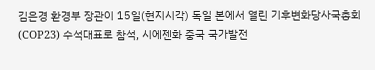김은경 환경부 장관이 15일(현지시각) 독일 본에서 열린 기후변화당사국총회(COP23) 수석대표로 참석, 시에젠화 중국 국가발전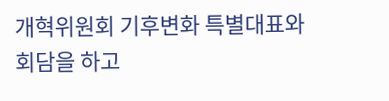개혁위원회 기후변화 특별대표와 회담을 하고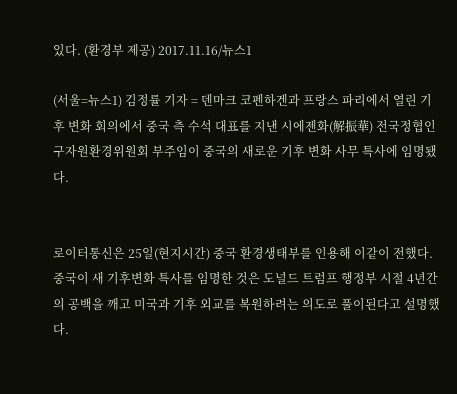있다. (환경부 제공) 2017.11.16/뉴스1

(서울=뉴스1) 김정률 기자 = 덴마크 코펜하겐과 프랑스 파리에서 열린 기후 변화 회의에서 중국 측 수석 대표를 지낸 시에젠화(解振華) 전국정협인구자원환경위원회 부주임이 중국의 새로운 기후 변화 사무 특사에 임명됐다.


로이터통신은 25일(현지시간) 중국 환경생태부를 인용해 이같이 전했다. 중국이 새 기후변화 특사를 임명한 것은 도널드 트럼프 행정부 시절 4년간의 공백을 깨고 미국과 기후 외교를 복원하려는 의도로 풀이된다고 설명했다.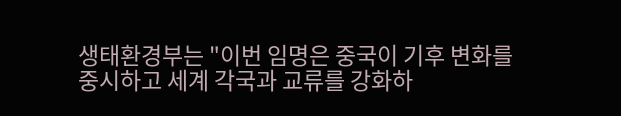생태환경부는 "이번 임명은 중국이 기후 변화를 중시하고 세계 각국과 교류를 강화하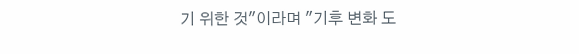기 위한 것"이라며 "기후 변화 도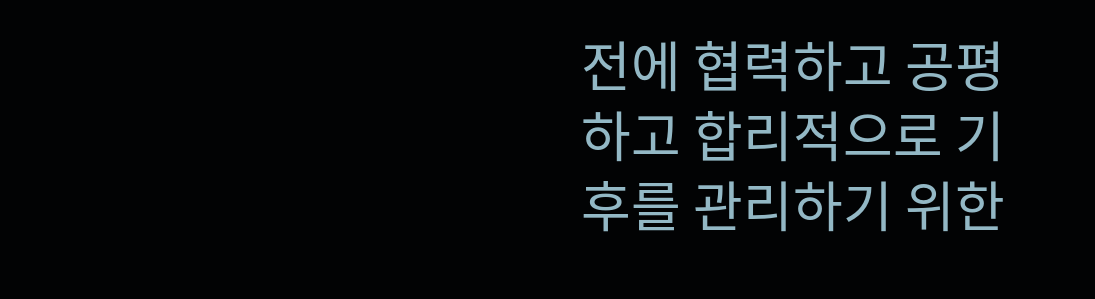전에 협력하고 공평하고 합리적으로 기후를 관리하기 위한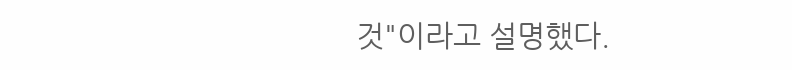것"이라고 설명했다.